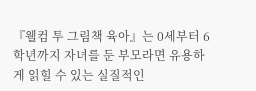『웰컴 투 그림책 육아』는 0세부터 6학년까지 자녀를 둔 부모라면 유용하게 읽힐 수 있는 실질적인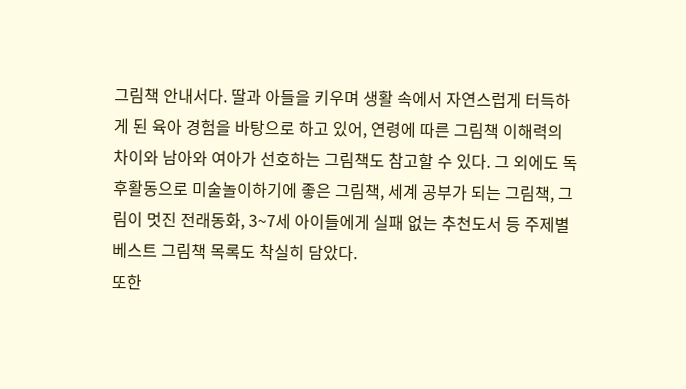그림책 안내서다. 딸과 아들을 키우며 생활 속에서 자연스럽게 터득하게 된 육아 경험을 바탕으로 하고 있어, 연령에 따른 그림책 이해력의 차이와 남아와 여아가 선호하는 그림책도 참고할 수 있다. 그 외에도 독후활동으로 미술놀이하기에 좋은 그림책, 세계 공부가 되는 그림책, 그림이 멋진 전래동화, 3~7세 아이들에게 실패 없는 추천도서 등 주제별 베스트 그림책 목록도 착실히 담았다.
또한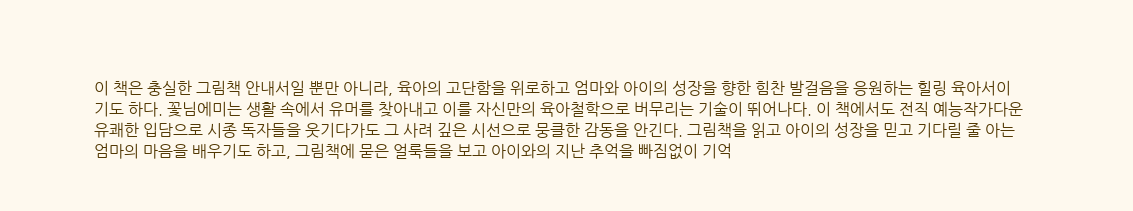이 책은 충실한 그림책 안내서일 뿐만 아니라, 육아의 고단함을 위로하고 엄마와 아이의 성장을 향한 힘찬 발걸음을 응원하는 힐링 육아서이기도 하다. 꽃님에미는 생활 속에서 유머를 찾아내고 이를 자신만의 육아철학으로 버무리는 기술이 뛰어나다. 이 책에서도 전직 예능작가다운 유쾌한 입담으로 시종 독자들을 웃기다가도 그 사려 깊은 시선으로 뭉클한 감동을 안긴다. 그림책을 읽고 아이의 성장을 믿고 기다릴 줄 아는 엄마의 마음을 배우기도 하고, 그림책에 묻은 얼룩들을 보고 아이와의 지난 추억을 빠짐없이 기억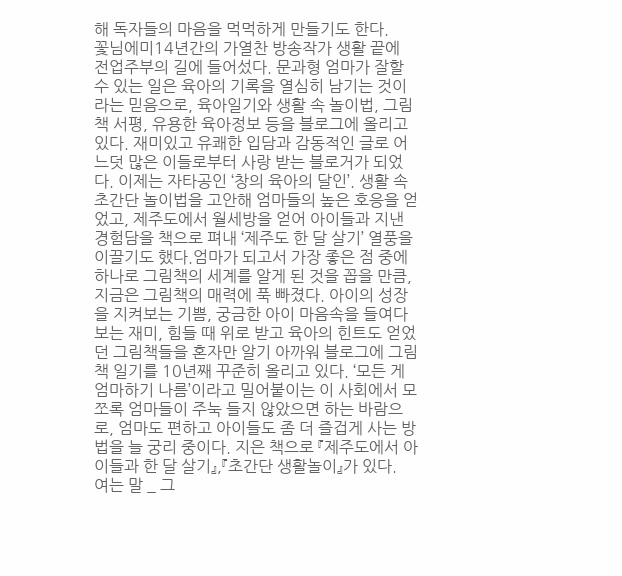해 독자들의 마음을 먹먹하게 만들기도 한다.
꽃님에미14년간의 가열찬 방송작가 생활 끝에 전업주부의 길에 들어섰다. 문과형 엄마가 잘할 수 있는 일은 육아의 기록을 열심히 남기는 것이라는 믿음으로, 육아일기와 생활 속 놀이법, 그림책 서평, 유용한 육아정보 등을 블로그에 올리고 있다. 재미있고 유쾌한 입담과 감동적인 글로 어느덧 많은 이들로부터 사랑 받는 블로거가 되었다. 이제는 자타공인 ‘창의 육아의 달인’. 생활 속 초간단 놀이법을 고안해 엄마들의 높은 호응을 얻었고, 제주도에서 월세방을 얻어 아이들과 지낸 경험담을 책으로 펴내 ‘제주도 한 달 살기’ 열풍을 이끌기도 했다.엄마가 되고서 가장 좋은 점 중에 하나로 그림책의 세계를 알게 된 것을 꼽을 만큼, 지금은 그림책의 매력에 푹 빠졌다. 아이의 성장을 지켜보는 기쁨, 궁금한 아이 마음속을 들여다보는 재미, 힘들 때 위로 받고 육아의 힌트도 얻었던 그림책들을 혼자만 알기 아까워 블로그에 그림책 일기를 10년째 꾸준히 올리고 있다. ‘모든 게 엄마하기 나름’이라고 밀어붙이는 이 사회에서 모쪼록 엄마들이 주눅 들지 않았으면 하는 바람으로, 엄마도 편하고 아이들도 좀 더 즐겁게 사는 방법을 늘 궁리 중이다. 지은 책으로 『제주도에서 아이들과 한 달 살기』,『초간단 생활놀이』가 있다.
여는 말 _ 그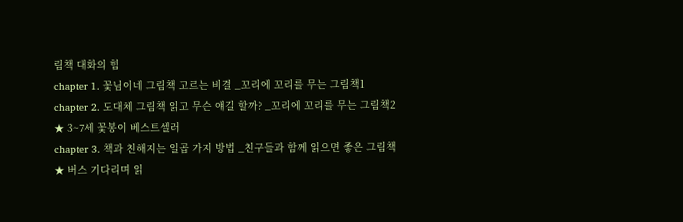림책 대화의 힘
chapter 1. 꽃님이네 그림책 고르는 비결 _꼬리에 꼬리를 무는 그림책1
chapter 2. 도대체 그림책 읽고 무슨 얘길 할까? _꼬리에 꼬리를 무는 그림책2
★ 3~7세 꽃봉이 베스트셀러
chapter 3. 책과 친해지는 일곱 가지 방법 _친구들과 함께 읽으면 좋은 그림책
★ 버스 기다리며 읽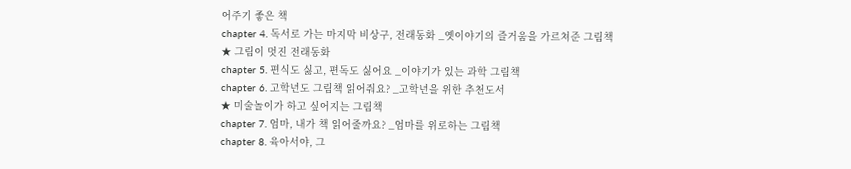어주기 좋은 책
chapter 4. 독서로 가는 마지막 비상구, 전래동화 _옛이야기의 즐거움을 가르쳐준 그림책
★ 그림이 멋진 전래동화
chapter 5. 편식도 싫고, 편독도 싫어요 _이야기가 있는 과학 그림책
chapter 6. 고학년도 그림책 읽어줘요? _고학년을 위한 추천도서
★ 미술놀이가 하고 싶어지는 그림책
chapter 7. 엄마, 내가 책 읽어줄까요? _엄마를 위로하는 그림책
chapter 8. 육아서야, 그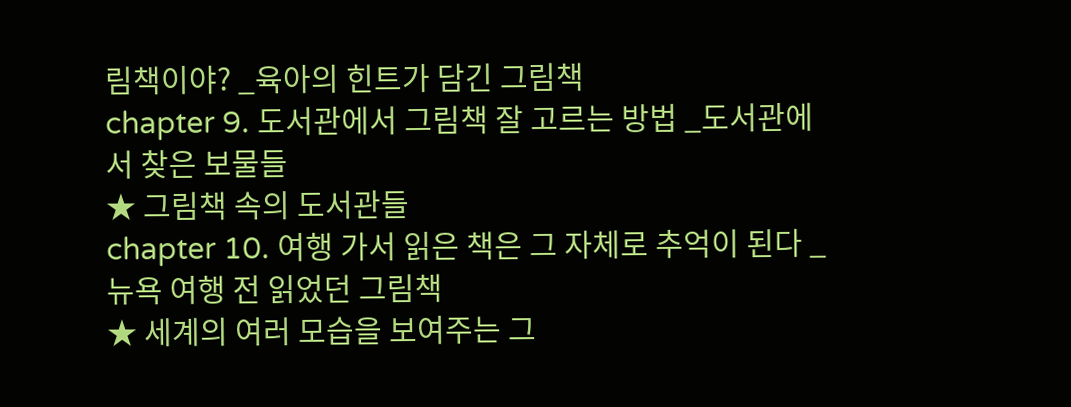림책이야? _육아의 힌트가 담긴 그림책
chapter 9. 도서관에서 그림책 잘 고르는 방법 _도서관에서 찾은 보물들
★ 그림책 속의 도서관들
chapter 10. 여행 가서 읽은 책은 그 자체로 추억이 된다 _뉴욕 여행 전 읽었던 그림책
★ 세계의 여러 모습을 보여주는 그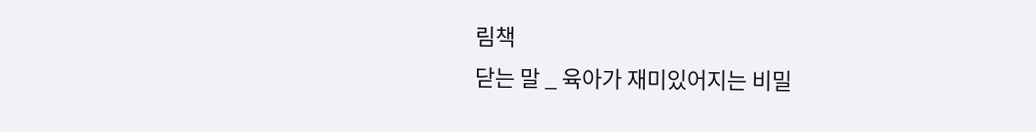림책
닫는 말 _ 육아가 재미있어지는 비밀